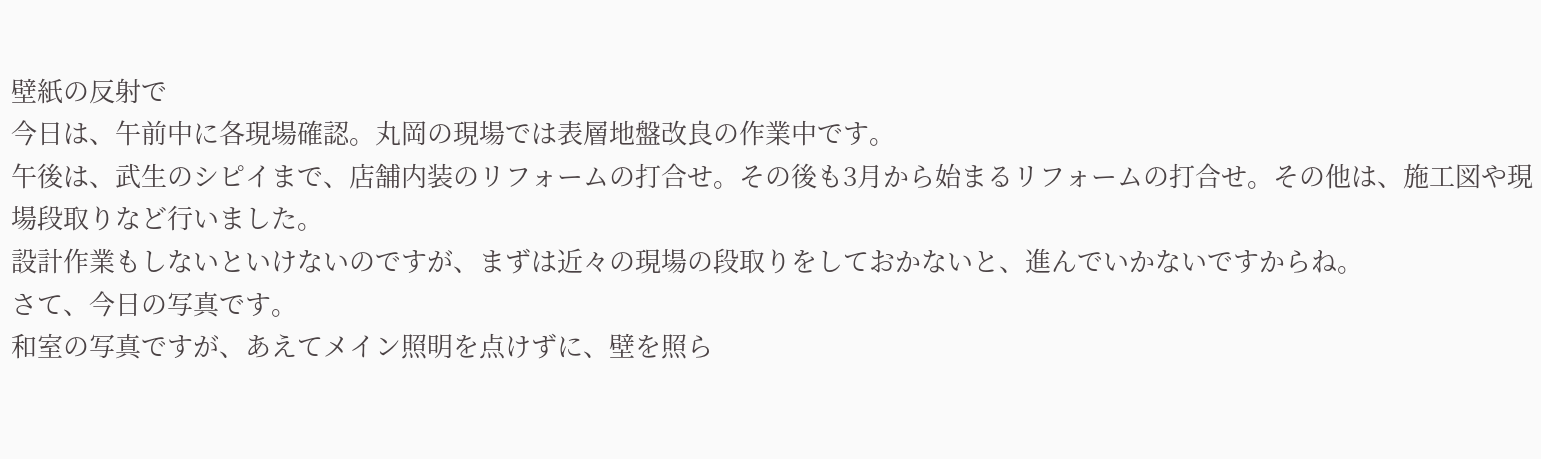壁紙の反射で
今日は、午前中に各現場確認。丸岡の現場では表層地盤改良の作業中です。
午後は、武生のシピイまで、店舗内装のリフォームの打合せ。その後も3月から始まるリフォームの打合せ。その他は、施工図や現場段取りなど行いました。
設計作業もしないといけないのですが、まずは近々の現場の段取りをしておかないと、進んでいかないですからね。
さて、今日の写真です。
和室の写真ですが、あえてメイン照明を点けずに、壁を照ら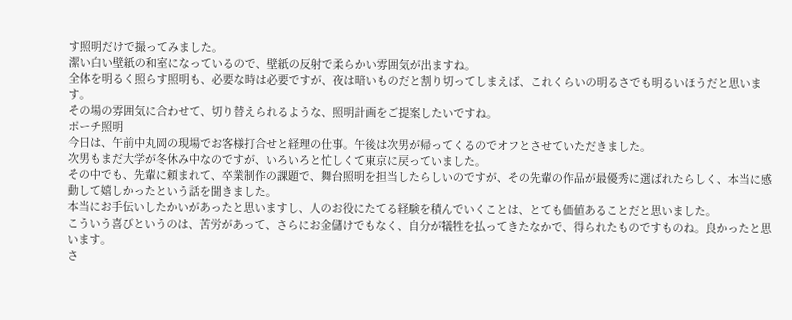す照明だけで撮ってみました。
潔い白い壁紙の和室になっているので、壁紙の反射で柔らかい雰囲気が出ますね。
全体を明るく照らす照明も、必要な時は必要ですが、夜は暗いものだと割り切ってしまえば、これくらいの明るさでも明るいほうだと思います。
その場の雰囲気に合わせて、切り替えられるような、照明計画をご提案したいですね。
ポーチ照明
今日は、午前中丸岡の現場でお客様打合せと経理の仕事。午後は次男が帰ってくるのでオフとさせていただきました。
次男もまだ大学が冬休み中なのですが、いろいろと忙しくて東京に戻っていました。
その中でも、先輩に頼まれて、卒業制作の課題で、舞台照明を担当したらしいのですが、その先輩の作品が最優秀に選ばれたらしく、本当に感動して嬉しかったという話を聞きました。
本当にお手伝いしたかいがあったと思いますし、人のお役にたてる経験を積んでいくことは、とても価値あることだと思いました。
こういう喜びというのは、苦労があって、さらにお金儲けでもなく、自分が犠牲を払ってきたなかで、得られたものですものね。良かったと思います。
さ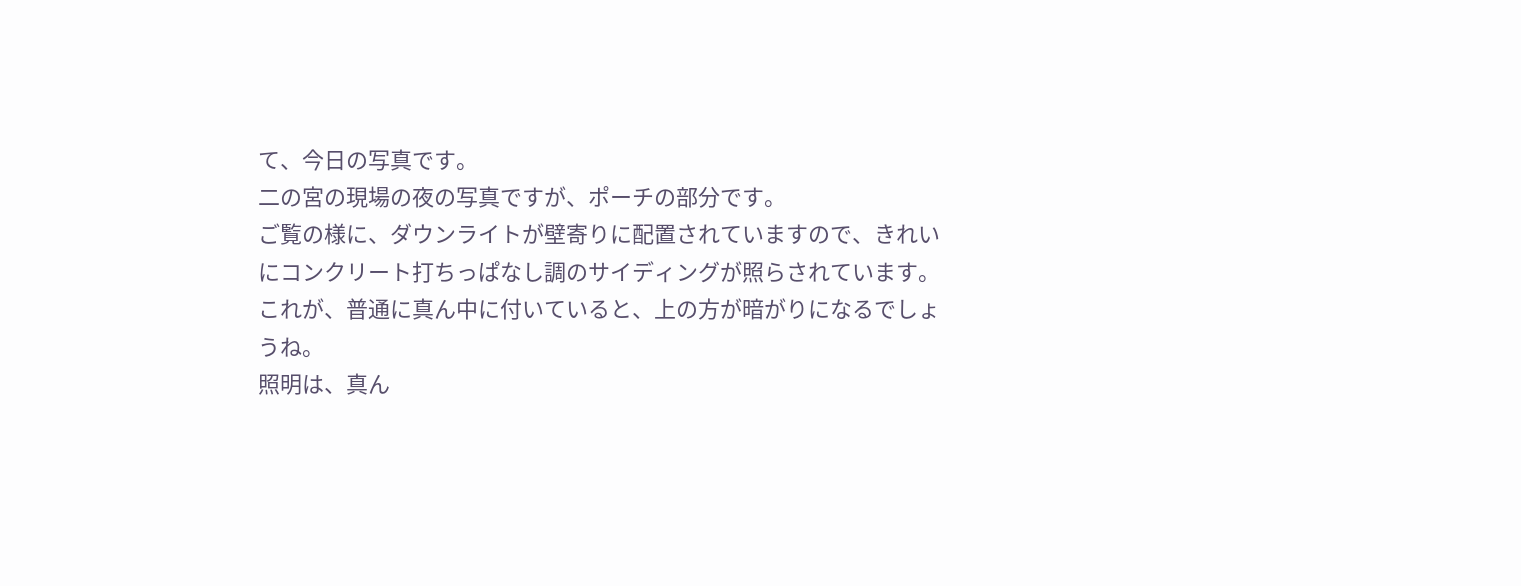て、今日の写真です。
二の宮の現場の夜の写真ですが、ポーチの部分です。
ご覧の様に、ダウンライトが壁寄りに配置されていますので、きれいにコンクリート打ちっぱなし調のサイディングが照らされています。
これが、普通に真ん中に付いていると、上の方が暗がりになるでしょうね。
照明は、真ん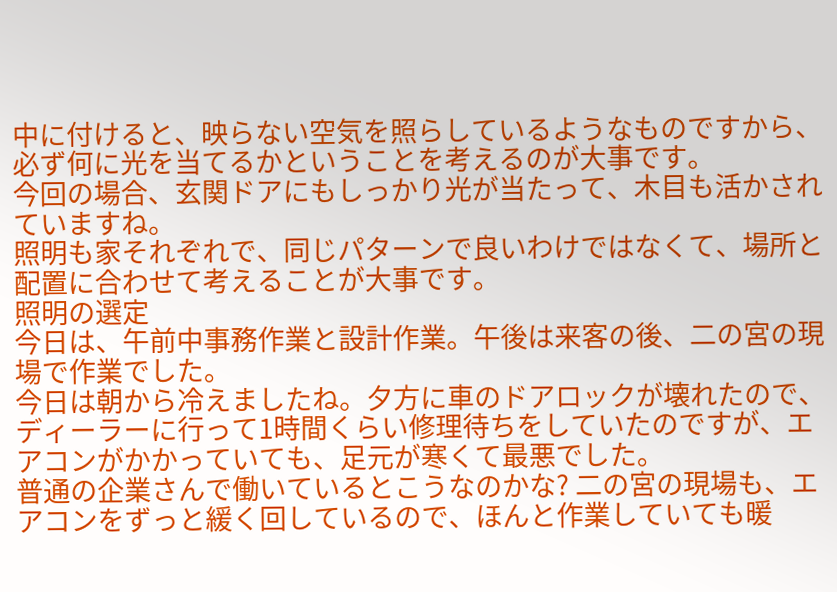中に付けると、映らない空気を照らしているようなものですから、必ず何に光を当てるかということを考えるのが大事です。
今回の場合、玄関ドアにもしっかり光が当たって、木目も活かされていますね。
照明も家それぞれで、同じパターンで良いわけではなくて、場所と配置に合わせて考えることが大事です。
照明の選定
今日は、午前中事務作業と設計作業。午後は来客の後、二の宮の現場で作業でした。
今日は朝から冷えましたね。夕方に車のドアロックが壊れたので、ディーラーに行って1時間くらい修理待ちをしていたのですが、エアコンがかかっていても、足元が寒くて最悪でした。
普通の企業さんで働いているとこうなのかな? 二の宮の現場も、エアコンをずっと緩く回しているので、ほんと作業していても暖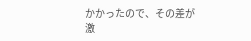かかったので、その差が激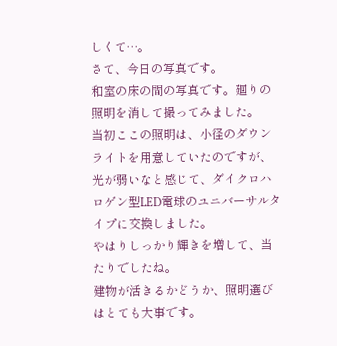しくて…。
さて、今日の写真です。
和室の床の間の写真です。廻りの照明を消して撮ってみました。
当初ここの照明は、小径のダウンライトを用意していたのですが、光が弱いなと感じて、ダイクロハロゲン型LED電球のユニバーサルタイプに交換しました。
やはりしっかり輝きを増して、当たりでしたね。
建物が活きるかどうか、照明選びはとても大事です。